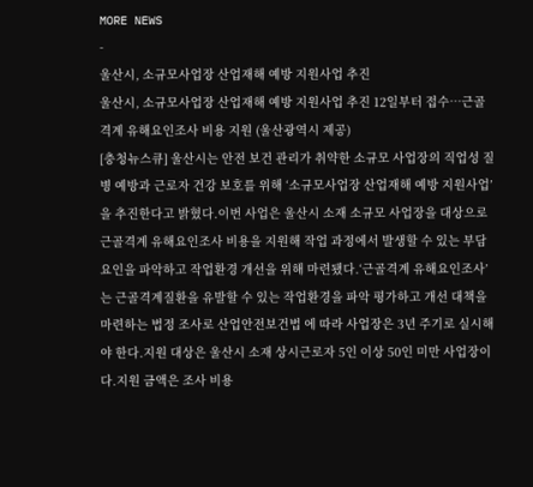MORE NEWS
-
울산시, 소규모사업장 산업재해 예방 지원사업 추진
울산시, 소규모사업장 산업재해 예방 지원사업 추진 12일부터 접수…근골격계 유해요인조사 비용 지원 (울산광역시 제공)
[충청뉴스큐] 울산시는 안전 보건 관리가 취약한 소규모 사업장의 직업성 질병 예방과 근로자 건강 보호를 위해 ‘소규모사업장 산업재해 예방 지원사업’을 추진한다고 밝혔다.이번 사업은 울산시 소재 소규모 사업장을 대상으로 근골격계 유해요인조사 비용을 지원해 작업 과정에서 발생할 수 있는 부담 요인을 파악하고 작업환경 개선을 위해 마련됐다.‘근골격계 유해요인조사’는 근골격계질환을 유발할 수 있는 작업환경을 파악 평가하고 개선 대책을 마련하는 법정 조사로 산업안전보건법 에 따라 사업장은 3년 주기로 실시해야 한다.지원 대상은 울산시 소재 상시근로자 5인 이상 50인 미만 사업장이다.지원 금액은 조사 비용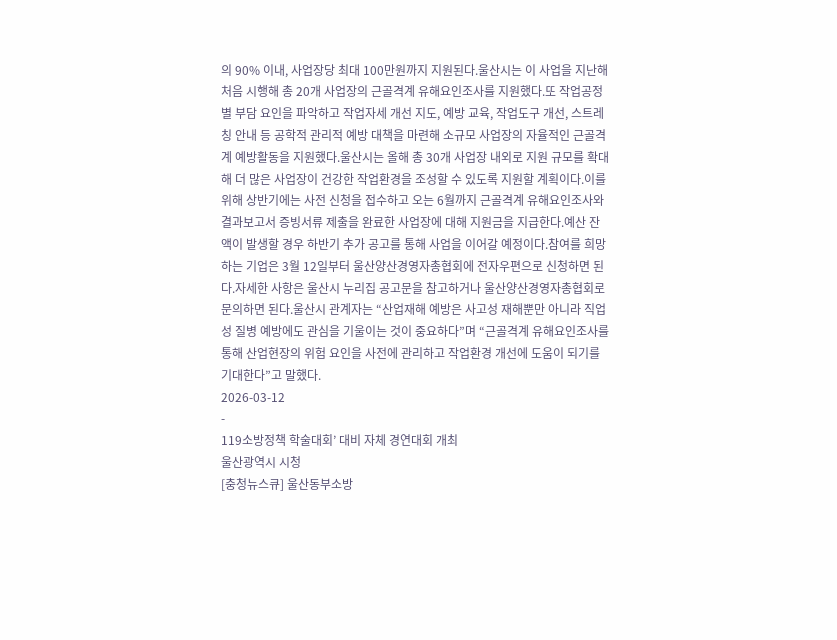의 90% 이내, 사업장당 최대 100만원까지 지원된다.울산시는 이 사업을 지난해 처음 시행해 총 20개 사업장의 근골격계 유해요인조사를 지원했다.또 작업공정별 부담 요인을 파악하고 작업자세 개선 지도, 예방 교육, 작업도구 개선, 스트레칭 안내 등 공학적 관리적 예방 대책을 마련해 소규모 사업장의 자율적인 근골격계 예방활동을 지원했다.울산시는 올해 총 30개 사업장 내외로 지원 규모를 확대해 더 많은 사업장이 건강한 작업환경을 조성할 수 있도록 지원할 계획이다.이를 위해 상반기에는 사전 신청을 접수하고 오는 6월까지 근골격계 유해요인조사와 결과보고서 증빙서류 제출을 완료한 사업장에 대해 지원금을 지급한다.예산 잔액이 발생할 경우 하반기 추가 공고를 통해 사업을 이어갈 예정이다.참여를 희망하는 기업은 3월 12일부터 울산양산경영자총협회에 전자우편으로 신청하면 된다.자세한 사항은 울산시 누리집 공고문을 참고하거나 울산양산경영자총협회로 문의하면 된다.울산시 관계자는 “산업재해 예방은 사고성 재해뿐만 아니라 직업성 질병 예방에도 관심을 기울이는 것이 중요하다”며 “근골격계 유해요인조사를 통해 산업현장의 위험 요인을 사전에 관리하고 작업환경 개선에 도움이 되기를 기대한다”고 말했다.
2026-03-12
-
119소방정책 학술대회’ 대비 자체 경연대회 개최
울산광역시 시청
[충청뉴스큐] 울산동부소방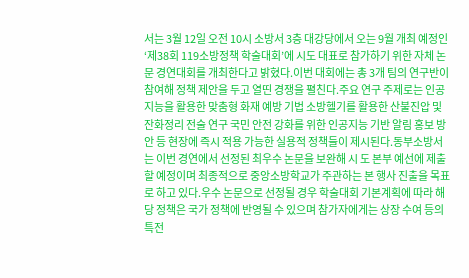서는 3월 12일 오전 10시 소방서 3층 대강당에서 오는 9월 개최 예정인 ‘제38회 119소방정책 학술대회’에 시도 대표로 참가하기 위한 자체 논문 경연대회를 개최한다고 밝혔다.이번 대회에는 총 3개 팀의 연구반이 참여해 정책 제안을 두고 열띤 경쟁을 펼친다.주요 연구 주제로는 인공지능을 활용한 맞춤형 화재 예방 기법 소방헬기를 활용한 산불진압 및 잔화정리 전술 연구 국민 안전 강화를 위한 인공지능 기반 알림 홍보 방안 등 현장에 즉시 적용 가능한 실용적 정책들이 제시된다.동부소방서는 이번 경연에서 선정된 최우수 논문을 보완해 시 도 본부 예선에 제출할 예정이며 최종적으로 중앙소방학교가 주관하는 본 행사 진출을 목표로 하고 있다.우수 논문으로 선정될 경우 학술대회 기본계획에 따라 해당 정책은 국가 정책에 반영될 수 있으며 참가자에게는 상장 수여 등의 특전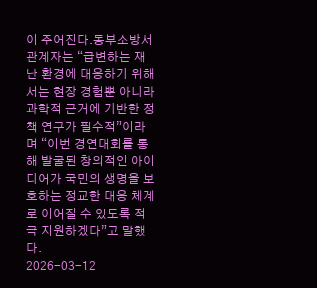이 주어진다.동부소방서 관계자는 “급변하는 재난 환경에 대응하기 위해서는 현장 경험뿐 아니라 과학적 근거에 기반한 정책 연구가 필수적”이라며 “이번 경연대회를 통해 발굴된 창의적인 아이디어가 국민의 생명을 보호하는 정교한 대응 체계로 이어질 수 있도록 적극 지원하겠다”고 말했다.
2026-03-12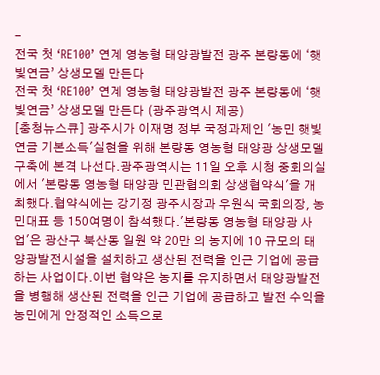-
전국 첫 ‘RE100’ 연계 영농형 태양광발전 광주 본량동에 ‘햇빛연금’ 상생모델 만든다
전국 첫 ‘RE100’ 연계 영농형 태양광발전 광주 본량동에 ‘햇빛연금’ 상생모델 만든다 (광주광역시 제공)
[충청뉴스큐] 광주시가 이재명 정부 국정과제인 '농민 햇빛연금 기본소득'실현을 위해 본량동 영농형 태양광 상생모델 구축에 본격 나선다.광주광역시는 11일 오후 시청 중회의실에서 '본량동 영농형 태양광 민관협의회 상생협약식'을 개최했다.협약식에는 강기정 광주시장과 우원식 국회의장, 농민대표 등 150여명이 참석했다.'본량동 영농형 태양광 사업'은 광산구 북산동 일원 약 20만 의 농지에 10 규모의 태양광발전시설을 설치하고 생산된 전력을 인근 기업에 공급하는 사업이다.이번 협약은 농지를 유지하면서 태양광발전을 병행해 생산된 전력을 인근 기업에 공급하고 발전 수익을 농민에게 안정적인 소득으로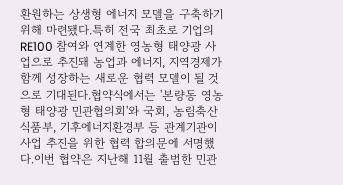환원하는 상생형 에너지 모델을 구축하기 위해 마련됐다.특히 전국 최초로 기업의 RE100 참여와 연계한 영농형 태양광 사업으로 추진돼 농업과 에너지, 지역경제가 함께 성장하는 새로운 협력 모델이 될 것으로 기대된다.협약식에서는 '본량동 영농형 태양광 민관협의회'와 국회, 농림축산식품부, 기후에너지환경부 등 관계기관이 사업 추진을 위한 협력 합의문에 서명했다.이번 협약은 지난해 11월 출범한 민관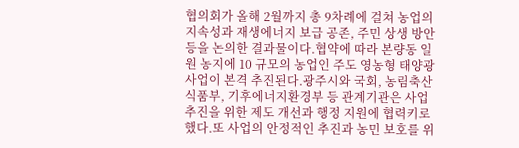협의회가 올해 2월까지 총 9차례에 걸쳐 농업의 지속성과 재생에너지 보급 공존, 주민 상생 방안 등을 논의한 결과물이다.협약에 따라 본량동 일원 농지에 10 규모의 농업인 주도 영농형 태양광 사업이 본격 추진된다.광주시와 국회, 농림축산식품부, 기후에너지환경부 등 관계기관은 사업 추진을 위한 제도 개선과 행정 지원에 협력키로 했다.또 사업의 안정적인 추진과 농민 보호를 위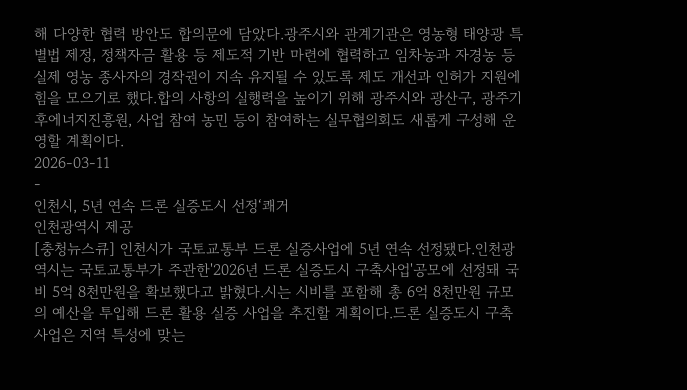해 다양한 협력 방안도 합의문에 담았다.광주시와 관계기관은 영농형 태양광 특별법 제정, 정책자금 활용 등 제도적 기반 마련에 협력하고 임차농과 자경농 등 실제 영농 종사자의 경작권이 지속 유지될 수 있도록 제도 개선과 인허가 지원에 힘을 모으기로 했다.합의 사항의 실행력을 높이기 위해 광주시와 광산구, 광주기후에너지진흥원, 사업 참여 농민 등이 참여하는 실무협의회도 새롭게 구성해 운영할 계획이다.
2026-03-11
-
인천시, 5년 연속 드론 실증도시 선정‘쾌거
인천광역시 제공
[충청뉴스큐] 인천시가 국토교통부 드론 실증사업에 5년 연속 선정됐다.인천광역시는 국토교통부가 주관한'2026년 드론 실증도시 구축사업'공모에 선정돼 국비 5억 8천만원을 확보했다고 밝혔다.시는 시비를 포함해 총 6억 8천만원 규모의 예산을 투입해 드론 활용 실증 사업을 추진할 계획이다.드론 실증도시 구축사업은 지역 특성에 맞는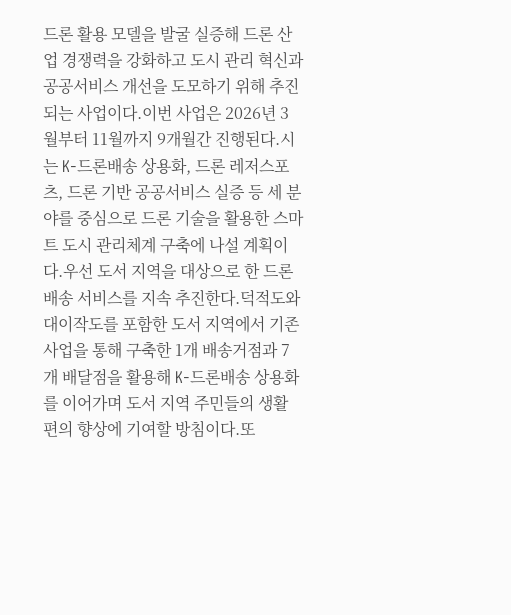드론 활용 모델을 발굴 실증해 드론 산업 경쟁력을 강화하고 도시 관리 혁신과 공공서비스 개선을 도모하기 위해 추진되는 사업이다.이번 사업은 2026년 3월부터 11월까지 9개월간 진행된다.시는 K-드론배송 상용화, 드론 레저스포츠, 드론 기반 공공서비스 실증 등 세 분야를 중심으로 드론 기술을 활용한 스마트 도시 관리체계 구축에 나설 계획이다.우선 도서 지역을 대상으로 한 드론배송 서비스를 지속 추진한다.덕적도와 대이작도를 포함한 도서 지역에서 기존 사업을 통해 구축한 1개 배송거점과 7개 배달점을 활용해 K-드론배송 상용화를 이어가며 도서 지역 주민들의 생활 편의 향상에 기여할 방침이다.또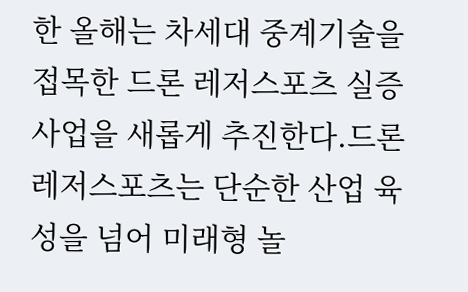한 올해는 차세대 중계기술을 접목한 드론 레저스포츠 실증사업을 새롭게 추진한다.드론 레저스포츠는 단순한 산업 육성을 넘어 미래형 놀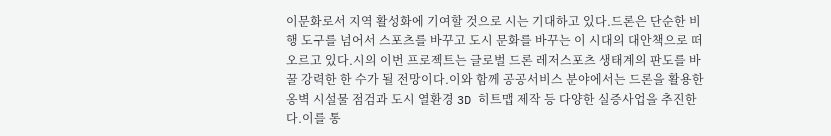이문화로서 지역 활성화에 기여할 것으로 시는 기대하고 있다.드론은 단순한 비행 도구를 넘어서 스포츠를 바꾸고 도시 문화를 바꾸는 이 시대의 대안책으로 떠오르고 있다.시의 이번 프로젝트는 글로벌 드론 레저스포츠 생태계의 판도를 바꿀 강력한 한 수가 될 전망이다.이와 함께 공공서비스 분야에서는 드론을 활용한 옹벽 시설물 점검과 도시 열환경 3D 히트맵 제작 등 다양한 실증사업을 추진한다.이를 통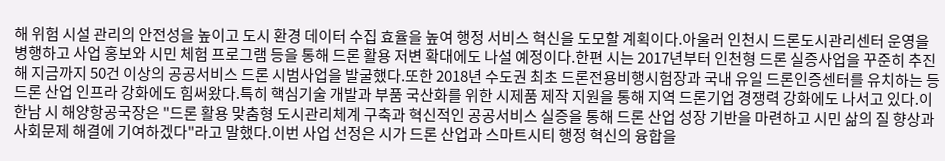해 위험 시설 관리의 안전성을 높이고 도시 환경 데이터 수집 효율을 높여 행정 서비스 혁신을 도모할 계획이다.아울러 인천시 드론도시관리센터 운영을 병행하고 사업 홍보와 시민 체험 프로그램 등을 통해 드론 활용 저변 확대에도 나설 예정이다.한편 시는 2017년부터 인천형 드론 실증사업을 꾸준히 추진해 지금까지 50건 이상의 공공서비스 드론 시범사업을 발굴했다.또한 2018년 수도권 최초 드론전용비행시험장과 국내 유일 드론인증센터를 유치하는 등 드론 산업 인프라 강화에도 힘써왔다.특히 핵심기술 개발과 부품 국산화를 위한 시제품 제작 지원을 통해 지역 드론기업 경쟁력 강화에도 나서고 있다.이한남 시 해양항공국장은 "드론 활용 맞춤형 도시관리체계 구축과 혁신적인 공공서비스 실증을 통해 드론 산업 성장 기반을 마련하고 시민 삶의 질 향상과 사회문제 해결에 기여하겠다"라고 말했다.이번 사업 선정은 시가 드론 산업과 스마트시티 행정 혁신의 융합을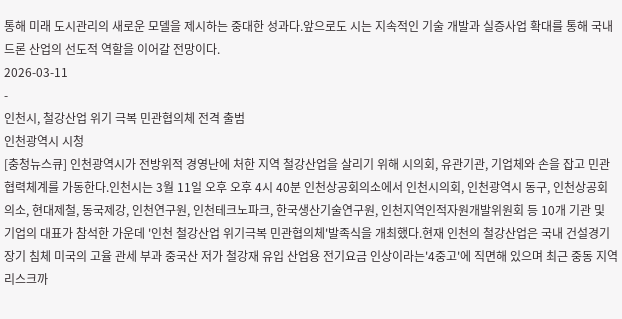통해 미래 도시관리의 새로운 모델을 제시하는 중대한 성과다.앞으로도 시는 지속적인 기술 개발과 실증사업 확대를 통해 국내 드론 산업의 선도적 역할을 이어갈 전망이다.
2026-03-11
-
인천시, 철강산업 위기 극복 민관협의체 전격 출범
인천광역시 시청
[충청뉴스큐] 인천광역시가 전방위적 경영난에 처한 지역 철강산업을 살리기 위해 시의회, 유관기관, 기업체와 손을 잡고 민관 협력체계를 가동한다.인천시는 3월 11일 오후 오후 4시 40분 인천상공회의소에서 인천시의회, 인천광역시 동구, 인천상공회의소, 현대제철, 동국제강, 인천연구원, 인천테크노파크, 한국생산기술연구원, 인천지역인적자원개발위원회 등 10개 기관 및 기업의 대표가 참석한 가운데 '인천 철강산업 위기극복 민관협의체'발족식을 개최했다.현재 인천의 철강산업은 국내 건설경기 장기 침체 미국의 고율 관세 부과 중국산 저가 철강재 유입 산업용 전기요금 인상이라는'4중고'에 직면해 있으며 최근 중동 지역 리스크까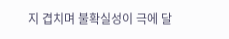지 겹치며 불확실성이 극에 달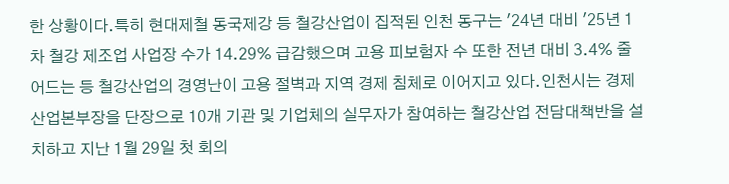한 상황이다.특히 현대제철 동국제강 등 철강산업이 집적된 인천 동구는 '24년 대비 '25년 1차 철강 제조업 사업장 수가 14.29% 급감했으며 고용 피보험자 수 또한 전년 대비 3.4% 줄어드는 등 철강산업의 경영난이 고용 절벽과 지역 경제 침체로 이어지고 있다.인천시는 경제산업본부장을 단장으로 10개 기관 및 기업체의 실무자가 참여하는 철강산업 전담대책반을 설치하고 지난 1월 29일 첫 회의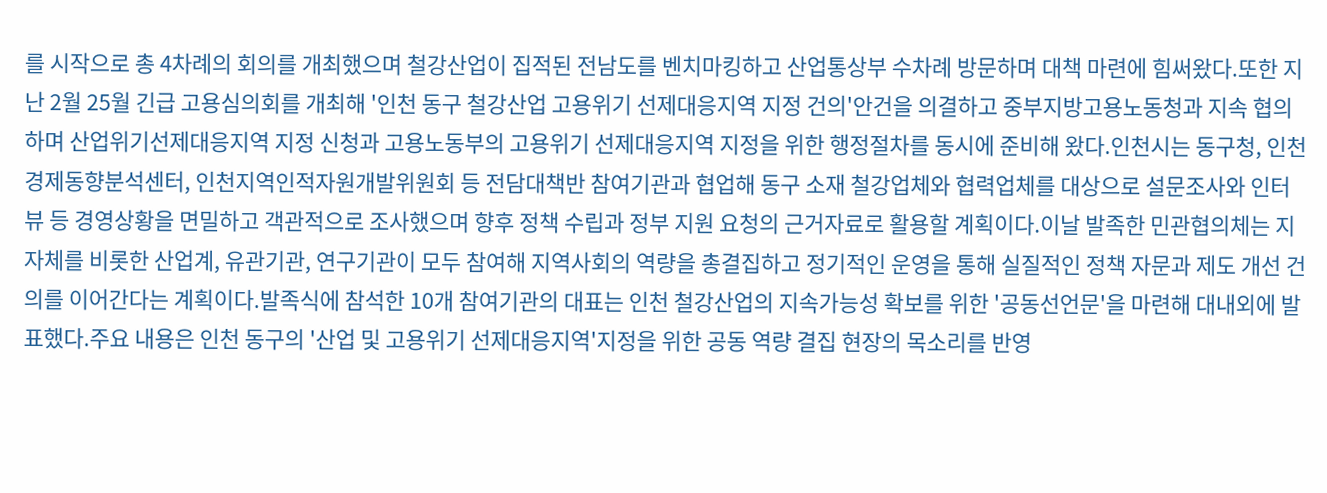를 시작으로 총 4차례의 회의를 개최했으며 철강산업이 집적된 전남도를 벤치마킹하고 산업통상부 수차례 방문하며 대책 마련에 힘써왔다.또한 지난 2월 25월 긴급 고용심의회를 개최해 '인천 동구 철강산업 고용위기 선제대응지역 지정 건의'안건을 의결하고 중부지방고용노동청과 지속 협의하며 산업위기선제대응지역 지정 신청과 고용노동부의 고용위기 선제대응지역 지정을 위한 행정절차를 동시에 준비해 왔다.인천시는 동구청, 인천경제동향분석센터, 인천지역인적자원개발위원회 등 전담대책반 참여기관과 협업해 동구 소재 철강업체와 협력업체를 대상으로 설문조사와 인터뷰 등 경영상황을 면밀하고 객관적으로 조사했으며 향후 정책 수립과 정부 지원 요청의 근거자료로 활용할 계획이다.이날 발족한 민관협의체는 지자체를 비롯한 산업계, 유관기관, 연구기관이 모두 참여해 지역사회의 역량을 총결집하고 정기적인 운영을 통해 실질적인 정책 자문과 제도 개선 건의를 이어간다는 계획이다.발족식에 참석한 10개 참여기관의 대표는 인천 철강산업의 지속가능성 확보를 위한 '공동선언문'을 마련해 대내외에 발표했다.주요 내용은 인천 동구의 '산업 및 고용위기 선제대응지역'지정을 위한 공동 역량 결집 현장의 목소리를 반영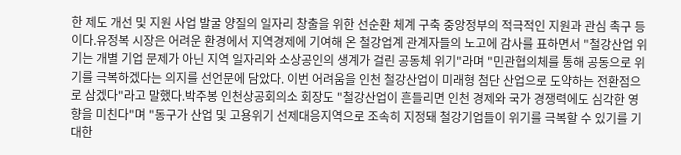한 제도 개선 및 지원 사업 발굴 양질의 일자리 창출을 위한 선순환 체계 구축 중앙정부의 적극적인 지원과 관심 촉구 등이다.유정복 시장은 어려운 환경에서 지역경제에 기여해 온 철강업계 관계자들의 노고에 감사를 표하면서 "철강산업 위기는 개별 기업 문제가 아닌 지역 일자리와 소상공인의 생계가 걸린 공동체 위기"라며 "민관협의체를 통해 공동으로 위기를 극복하겠다는 의지를 선언문에 담았다. 이번 어려움을 인천 철강산업이 미래형 첨단 산업으로 도약하는 전환점으로 삼겠다"라고 말했다.박주봉 인천상공회의소 회장도 "철강산업이 흔들리면 인천 경제와 국가 경쟁력에도 심각한 영향을 미친다"며 "동구가 산업 및 고용위기 선제대응지역으로 조속히 지정돼 철강기업들이 위기를 극복할 수 있기를 기대한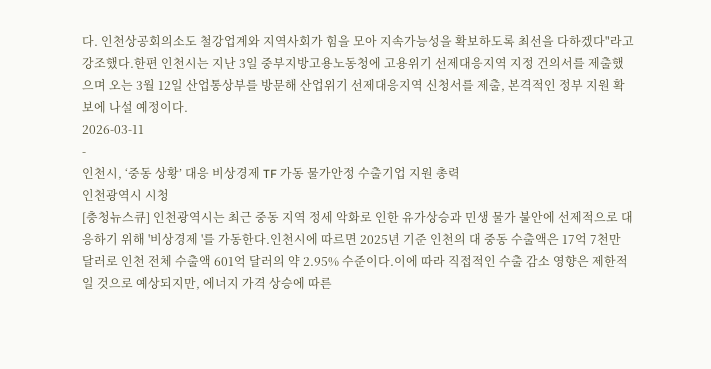다. 인천상공회의소도 철강업계와 지역사회가 힘을 모아 지속가능성을 확보하도록 최선을 다하겠다"라고 강조했다.한편 인천시는 지난 3일 중부지방고용노동청에 고용위기 선제대응지역 지정 건의서를 제출했으며 오는 3월 12일 산업통상부를 방문해 산업위기 선제대응지역 신청서를 제출, 본격적인 정부 지원 확보에 나설 예정이다.
2026-03-11
-
인천시, ‘중동 상황’ 대응 비상경제 TF 가동 물가안정 수출기업 지원 총력
인천광역시 시청
[충청뉴스큐] 인천광역시는 최근 중동 지역 정세 악화로 인한 유가상승과 민생 물가 불안에 선제적으로 대응하기 위해 '비상경제 '를 가동한다.인천시에 따르면 2025년 기준 인천의 대 중동 수출액은 17억 7천만 달러로 인천 전체 수출액 601억 달러의 약 2.95% 수준이다.이에 따라 직접적인 수출 감소 영향은 제한적일 것으로 예상되지만, 에너지 가격 상승에 따른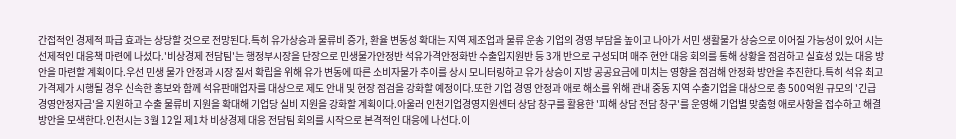간접적인 경제적 파급 효과는 상당할 것으로 전망된다.특히 유가상승과 물류비 증가, 환율 변동성 확대는 지역 제조업과 물류 운송 기업의 경영 부담을 높이고 나아가 서민 생활물가 상승으로 이어질 가능성이 있어 시는 선제적인 대응책 마련에 나섰다.'비상경제 전담팀'는 행정부시장을 단장으로 민생물가안정반 석유가격안정화반 수출입지원반 등 3개 반으로 구성되며 매주 현안 대응 회의를 통해 상황을 점검하고 실효성 있는 대응 방안을 마련할 계획이다.우선 민생 물가 안정과 시장 질서 확립을 위해 유가 변동에 따른 소비자물가 추이를 상시 모니터링하고 유가 상승이 지방 공공요금에 미치는 영향을 점검해 안정화 방안을 추진한다.특히 석유 최고가격제가 시행될 경우 신속한 홍보와 함께 석유판매업자를 대상으로 제도 안내 및 현장 점검을 강화할 예정이다.또한 기업 경영 안정과 애로 해소를 위해 관내 중동 지역 수출기업을 대상으로 총 500억원 규모의 '긴급 경영안정자금'을 지원하고 수출 물류비 지원을 확대해 기업당 실비 지원을 강화할 계획이다.아울러 인천기업경영지원센터 상담 창구를 활용한 '피해 상담 전담 창구'를 운영해 기업별 맞춤형 애로사항을 접수하고 해결 방안을 모색한다.인천시는 3월 12일 제1차 비상경제 대응 전담팀 회의를 시작으로 본격적인 대응에 나선다.이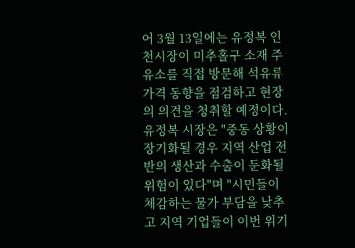어 3월 13일에는 유정복 인천시장이 미추홀구 소재 주유소를 직접 방문해 석유류 가격 동향을 점검하고 현장의 의견을 청취할 예정이다.유정복 시장은 "중동 상황이 장기화될 경우 지역 산업 전반의 생산과 수출이 둔화될 위험이 있다"며 "시민들이 체감하는 물가 부담을 낮추고 지역 기업들이 이번 위기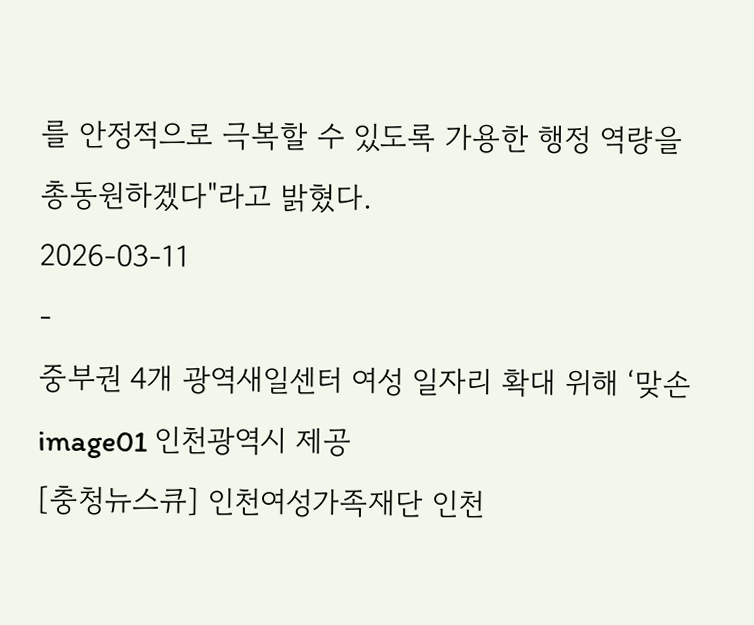를 안정적으로 극복할 수 있도록 가용한 행정 역량을 총동원하겠다"라고 밝혔다.
2026-03-11
-
중부권 4개 광역새일센터 여성 일자리 확대 위해 ‘맞손
image01 인천광역시 제공
[충청뉴스큐] 인천여성가족재단 인천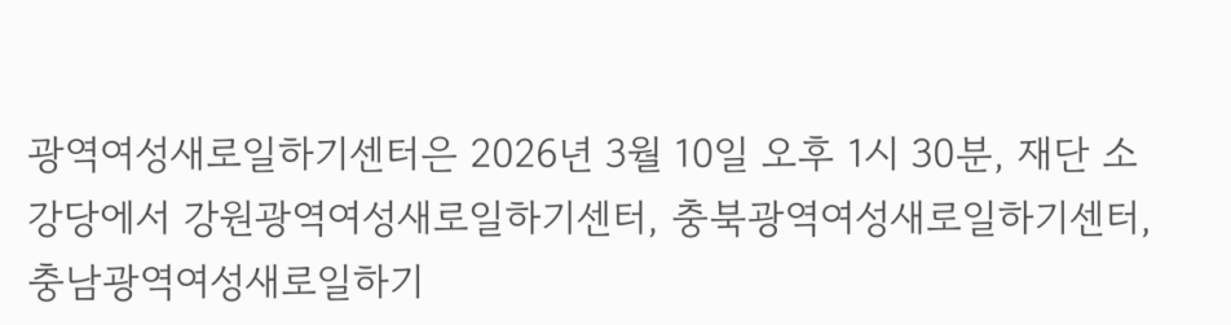광역여성새로일하기센터은 2026년 3월 10일 오후 1시 30분, 재단 소강당에서 강원광역여성새로일하기센터, 충북광역여성새로일하기센터, 충남광역여성새로일하기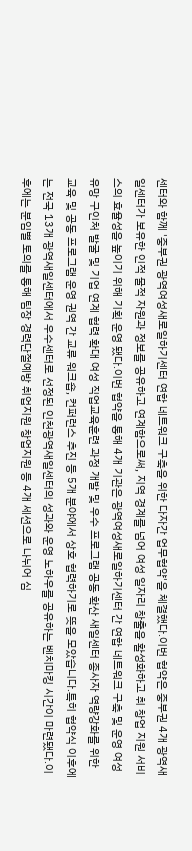센터와 함께 '중부권 광역여성새로일하기센터 연합 네트워크 구축을 위한 다자간 업무협약'을 체결했다.이번 협약은 중부권 4개 광역새일센터가 보유한 인적 물적 자원과 정보를 공유하고 연계함으로써, 지역 경계를 넘어 여성 일자리 창출을 활성화하고 취 창업 지원 서비스의 효율성을 높이기 위해 기획 운영 됐다.이번 협약을 통해 4개 기관은 광역여성새로일하기센터 간 연합 네트워크 구축 및 운영 여성 유망 구인처 발굴 및 기업 연계 협력 확대 여성 직업교육훈련 과정 개발 및 우수 프로그램 공동 확산 새일센터 종사자 역량강화를 위한 교육 및 공동 프로그램 운영 권역 간 교류 워크숍, 컨퍼런스 추진 등 5개 분야에서 상호 협력하기로 뜻을 모았습니다.특히 협약식 이후에는 전국 13개 광역새일센터에서 우수센터로 선정된 인천광역새일센터의 성과와 운영 노하우를 공유하는 벤치마킹 시간이 마련됐다.이후에는 분임별 토의를 통해 팀장 경력단절예방 취업지원 창업지원 등 4개 세션으로 나뉘어 심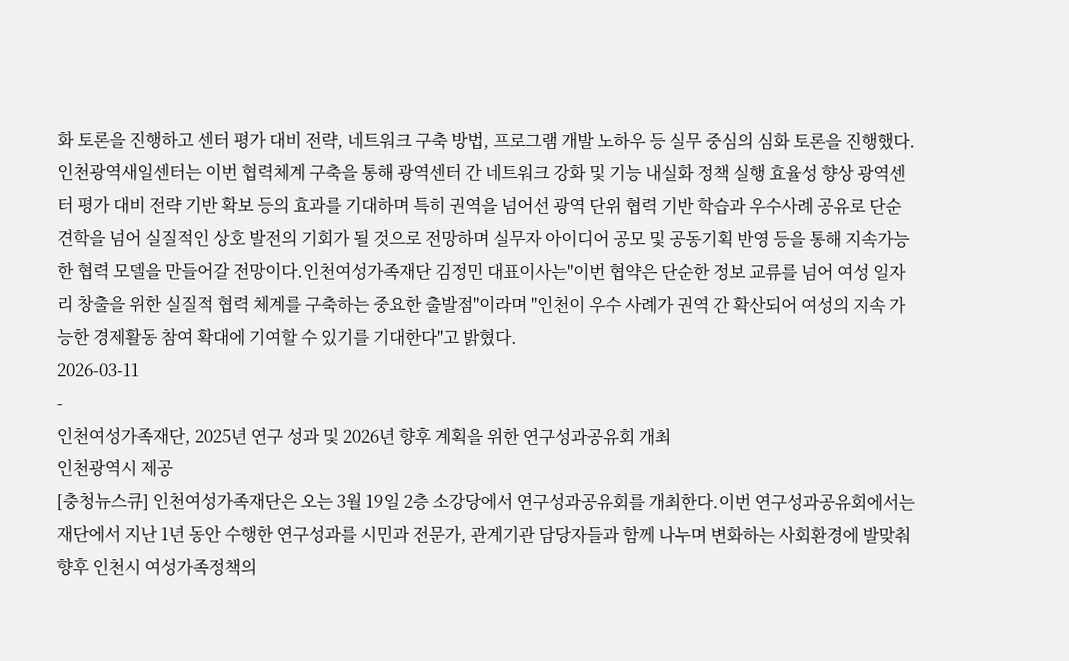화 토론을 진행하고 센터 평가 대비 전략, 네트워크 구축 방법, 프로그램 개발 노하우 등 실무 중심의 심화 토론을 진행했다.인천광역새일센터는 이번 협력체계 구축을 통해 광역센터 간 네트워크 강화 및 기능 내실화 정책 실행 효율성 향상 광역센터 평가 대비 전략 기반 확보 등의 효과를 기대하며 특히 권역을 넘어선 광역 단위 협력 기반 학습과 우수사례 공유로 단순 견학을 넘어 실질적인 상호 발전의 기회가 될 것으로 전망하며 실무자 아이디어 공모 및 공동기획 반영 등을 통해 지속가능한 협력 모델을 만들어갈 전망이다.인천여성가족재단 김정민 대표이사는"이번 협약은 단순한 정보 교류를 넘어 여성 일자리 창출을 위한 실질적 협력 체계를 구축하는 중요한 출발점"이라며 "인천이 우수 사례가 권역 간 확산되어 여성의 지속 가능한 경제활동 참여 확대에 기여할 수 있기를 기대한다"고 밝혔다.
2026-03-11
-
인천여성가족재단, 2025년 연구 성과 및 2026년 향후 계획을 위한 연구성과공유회 개최
인천광역시 제공
[충청뉴스큐] 인천여성가족재단은 오는 3월 19일 2층 소강당에서 연구성과공유회를 개최한다.이번 연구성과공유회에서는 재단에서 지난 1년 동안 수행한 연구성과를 시민과 전문가, 관계기관 담당자들과 함께 나누며 변화하는 사회환경에 발맞춰 향후 인천시 여성가족정책의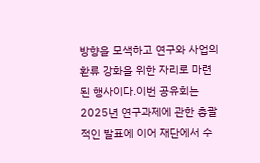방향을 모색하고 연구와 사업의 환류 강화을 위한 자리로 마련된 행사이다.이번 공유회는 2025년 연구과제에 관한 총괄적인 발표에 이어 재단에서 수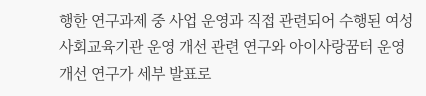행한 연구과제 중 사업 운영과 직접 관련되어 수행된 여성사회교육기관 운영 개선 관련 연구와 아이사랑꿈터 운영 개선 연구가 세부 발표로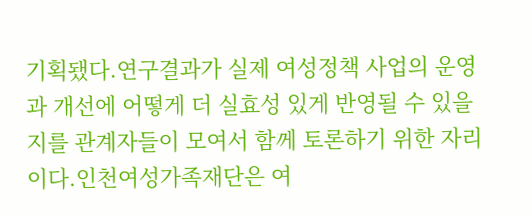기획됐다.연구결과가 실제 여성정책 사업의 운영과 개선에 어떻게 더 실효성 있게 반영될 수 있을지를 관계자들이 모여서 함께 토론하기 위한 자리이다.인천여성가족재단은 여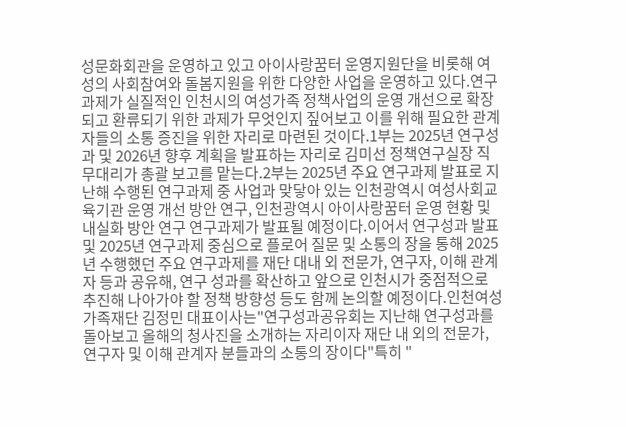성문화회관을 운영하고 있고 아이사랑꿈터 운영지원단을 비롯해 여성의 사회참여와 돌봄지원을 위한 다양한 사업을 운영하고 있다.연구과제가 실질적인 인천시의 여성가족 정책사업의 운영 개선으로 확장되고 환류되기 위한 과제가 무엇인지 짚어보고 이를 위해 필요한 관계자들의 소통 증진을 위한 자리로 마련된 것이다.1부는 2025년 연구성과 및 2026년 향후 계획을 발표하는 자리로 김미선 정책연구실장 직무대리가 총괄 보고를 맡는다.2부는 2025년 주요 연구과제 발표로 지난해 수행된 연구과제 중 사업과 맞닿아 있는 인천광역시 여성사회교육기관 운영 개선 방안 연구, 인천광역시 아이사랑꿈터 운영 현황 및 내실화 방안 연구 연구과제가 발표될 예정이다.이어서 연구성과 발표 및 2025년 연구과제 중심으로 플로어 질문 및 소통의 장을 통해 2025년 수행했던 주요 연구과제를 재단 대내 외 전문가, 연구자, 이해 관계자 등과 공유해, 연구 성과를 확산하고 앞으로 인천시가 중점적으로 추진해 나아가야 할 정책 방향성 등도 함께 논의할 예정이다.인천여성가족재단 김정민 대표이사는"연구성과공유회는 지난해 연구성과를 돌아보고 올해의 청사진을 소개하는 자리이자 재단 내 외의 전문가, 연구자 및 이해 관계자 분들과의 소통의 장이다"특히 "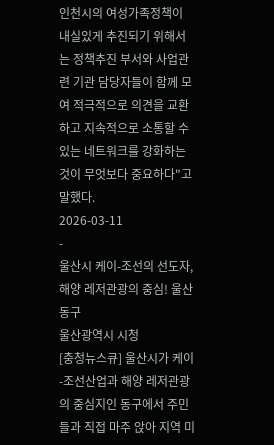인천시의 여성가족정책이 내실있게 추진되기 위해서는 정책추진 부서와 사업관련 기관 담당자들이 함께 모여 적극적으로 의견을 교환하고 지속적으로 소통할 수 있는 네트워크를 강화하는 것이 무엇보다 중요하다"고 말했다.
2026-03-11
-
울산시 케이-조선의 선도자, 해양 레저관광의 중심! 울산 동구
울산광역시 시청
[충청뉴스큐] 울산시가 케이-조선산업과 해양 레저관광의 중심지인 동구에서 주민들과 직접 마주 앉아 지역 미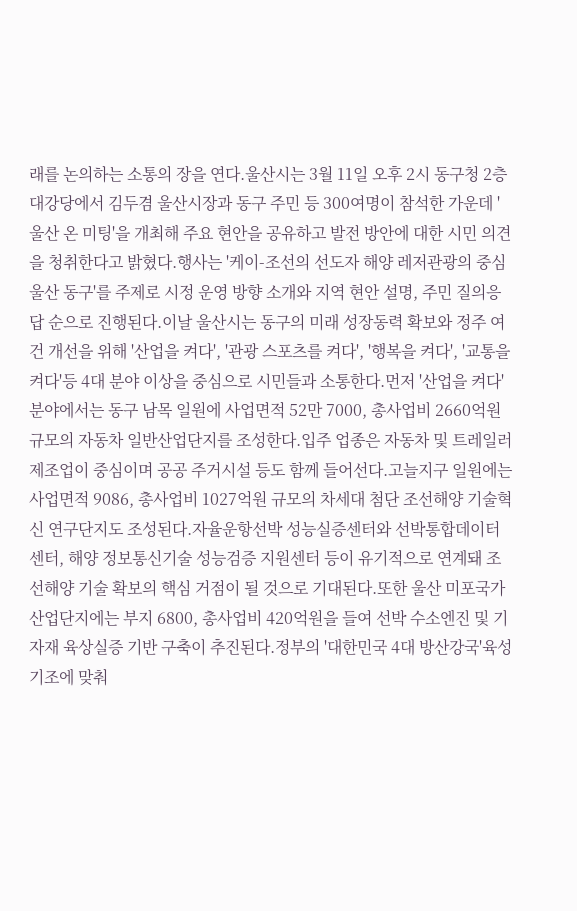래를 논의하는 소통의 장을 연다.울산시는 3월 11일 오후 2시 동구청 2층 대강당에서 김두겸 울산시장과 동구 주민 등 300여명이 참석한 가운데 '울산 온 미팅'을 개최해 주요 현안을 공유하고 발전 방안에 대한 시민 의견을 청취한다고 밝혔다.행사는 '케이-조선의 선도자 해양 레저관광의 중심 울산 동구'를 주제로 시정 운영 방향 소개와 지역 현안 설명, 주민 질의응답 순으로 진행된다.이날 울산시는 동구의 미래 성장동력 확보와 정주 여건 개선을 위해 '산업을 켜다', '관광 스포츠를 켜다', '행복을 켜다', '교통을 켜다'등 4대 분야 이상을 중심으로 시민들과 소통한다.먼저 '산업을 켜다'분야에서는 동구 남목 일원에 사업면적 52만 7000, 총사업비 2660억원 규모의 자동차 일반산업단지를 조성한다.입주 업종은 자동차 및 트레일러 제조업이 중심이며 공공 주거시설 등도 함께 들어선다.고늘지구 일원에는 사업면적 9086, 총사업비 1027억원 규모의 차세대 첨단 조선해양 기술혁신 연구단지도 조성된다.자율운항선박 성능실증센터와 선박통합데이터센터, 해양 정보통신기술 성능검증 지원센터 등이 유기적으로 연계돼 조선해양 기술 확보의 핵심 거점이 될 것으로 기대된다.또한 울산 미포국가산업단지에는 부지 6800, 총사업비 420억원을 들여 선박 수소엔진 및 기자재 육상실증 기반 구축이 추진된다.정부의 '대한민국 4대 방산강국'육성 기조에 맞춰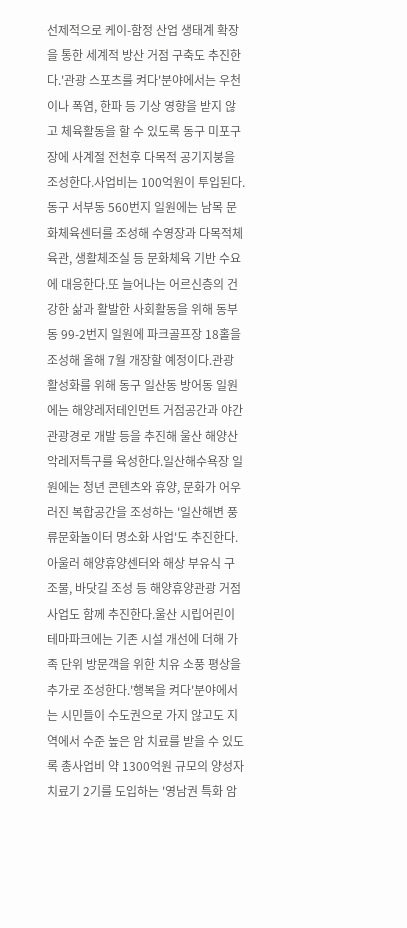선제적으로 케이-함정 산업 생태계 확장을 통한 세계적 방산 거점 구축도 추진한다.'관광 스포츠를 켜다'분야에서는 우천이나 폭염, 한파 등 기상 영향을 받지 않고 체육활동을 할 수 있도록 동구 미포구장에 사계절 전천후 다목적 공기지붕을 조성한다.사업비는 100억원이 투입된다.동구 서부동 560번지 일원에는 남목 문화체육센터를 조성해 수영장과 다목적체육관, 생활체조실 등 문화체육 기반 수요에 대응한다.또 늘어나는 어르신층의 건강한 삶과 활발한 사회활동을 위해 동부동 99-2번지 일원에 파크골프장 18홀을 조성해 올해 7월 개장할 예정이다.관광 활성화를 위해 동구 일산동 방어동 일원에는 해양레저테인먼트 거점공간과 야간 관광경로 개발 등을 추진해 울산 해양산악레저특구를 육성한다.일산해수욕장 일원에는 청년 콘텐츠와 휴양, 문화가 어우러진 복합공간을 조성하는 '일산해변 풍류문화놀이터 명소화 사업'도 추진한다.아울러 해양휴양센터와 해상 부유식 구조물, 바닷길 조성 등 해양휴양관광 거점사업도 함께 추진한다.울산 시립어린이테마파크에는 기존 시설 개선에 더해 가족 단위 방문객을 위한 치유 소풍 평상을 추가로 조성한다.'행복을 켜다'분야에서는 시민들이 수도권으로 가지 않고도 지역에서 수준 높은 암 치료를 받을 수 있도록 총사업비 약 1300억원 규모의 양성자 치료기 2기를 도입하는 '영남권 특화 암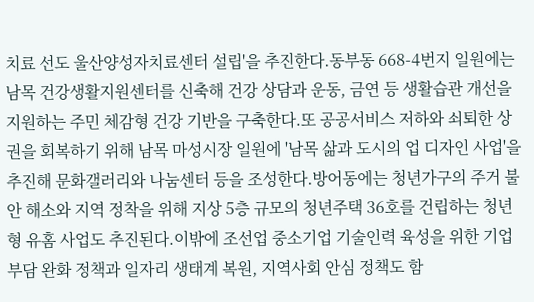치료 선도 울산양성자치료센터 설립'을 추진한다.동부동 668-4번지 일원에는 남목 건강생활지원센터를 신축해 건강 상담과 운동, 금연 등 생활습관 개선을 지원하는 주민 체감형 건강 기반을 구축한다.또 공공서비스 저하와 쇠퇴한 상권을 회복하기 위해 남목 마성시장 일원에 '남목 삶과 도시의 업 디자인 사업'을 추진해 문화갤러리와 나눔센터 등을 조성한다.방어동에는 청년가구의 주거 불안 해소와 지역 정착을 위해 지상 5층 규모의 청년주택 36호를 건립하는 청년형 유홈 사업도 추진된다.이밖에 조선업 중소기업 기술인력 육성을 위한 기업 부담 완화 정책과 일자리 생태계 복원, 지역사회 안심 정책도 함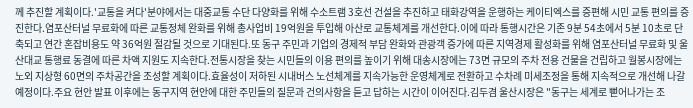께 추진할 계획이다.'교통을 켜다'분야에서는 대중교통 수단 다양화를 위해 수소트램 3호선 건설을 추진하고 태화강역을 운행하는 케이티엑스를 증편해 시민 교통 편의를 증진한다.염포산터널 무료화에 따른 교통정체 완화를 위해 총사업비 19억원을 투입해 아산로 교통체계를 개선한다.이에 따라 통행시간은 기존 9분 54초에서 5분 10초로 단축되고 연간 혼잡비용도 약 36억원 절감될 것으로 기대된다.또 동구 주민과 기업의 경제적 부담 완화와 관광객 증가에 따른 지역경제 활성화를 위해 염포산터널 무료화 및 울산대교 통행료 동결에 따른 차액 지원도 지속한다.전통시장을 찾는 시민들의 이용 편의를 높이기 위해 대송시장에는 73면 규모의 주차 전용 건물을 건립하고 월봉시장에는 노외 지상형 60면의 주차공간을 조성할 계획이다.효율성이 저하된 시내버스 노선체계를 지속가능한 운영체계로 전환하고 수차례 미세조정을 통해 지속적으로 개선해 나갈 예정이다.주요 현안 발표 이후에는 동구지역 현안에 대한 주민들의 질문과 건의사항을 듣고 답하는 시간이 이어진다.김두겸 울산시장은 "동구는 세계로 뻗어나가는 조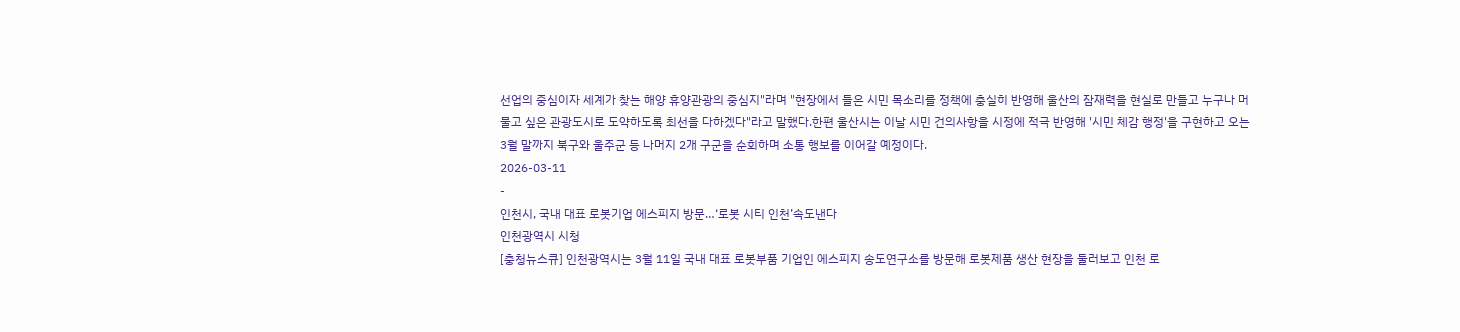선업의 중심이자 세계가 찾는 해양 휴양관광의 중심지"라며 "현장에서 들은 시민 목소리를 정책에 충실히 반영해 울산의 잠재력을 현실로 만들고 누구나 머물고 싶은 관광도시로 도약하도록 최선을 다하겠다"라고 말했다.한편 울산시는 이날 시민 건의사항을 시정에 적극 반영해 '시민 체감 행정'을 구현하고 오는 3월 말까지 북구와 울주군 등 나머지 2개 구군을 순회하며 소통 행보를 이어갈 예정이다.
2026-03-11
-
인천시, 국내 대표 로봇기업 에스피지 방문…‘로봇 시티 인천’속도낸다
인천광역시 시청
[충청뉴스큐] 인천광역시는 3월 11일 국내 대표 로봇부품 기업인 에스피지 송도연구소를 방문해 로봇제품 생산 현장을 둘러보고 인천 로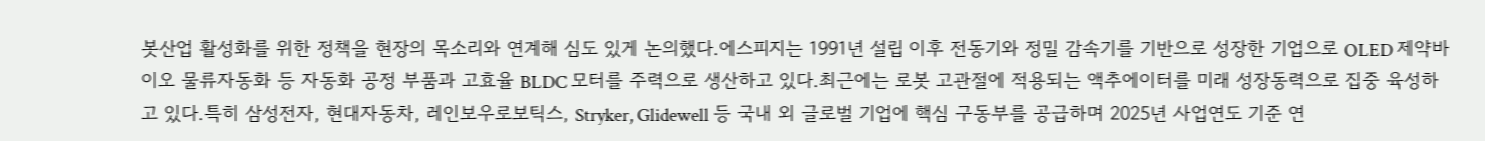봇산업 활성화를 위한 정책을 현장의 목소리와 연계해 심도 있게 논의했다.에스피지는 1991년 설립 이후 전동기와 정밀 감속기를 기반으로 성장한 기업으로 OLED 제약바이오 물류자동화 등 자동화 공정 부품과 고효율 BLDC 모터를 주력으로 생산하고 있다.최근에는 로봇 고관절에 적용되는 액추에이터를 미래 성장동력으로 집중 육성하고 있다.특히 삼성전자, 현대자동차, 레인보우로보틱스, Stryker, Glidewell 등 국내 외 글로벌 기업에 핵심 구동부를 공급하며 2025년 사업연도 기준 연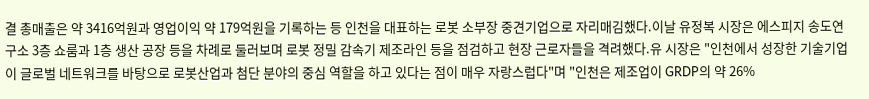결 총매출은 약 3416억원과 영업이익 약 179억원을 기록하는 등 인천을 대표하는 로봇 소부장 중견기업으로 자리매김했다.이날 유정복 시장은 에스피지 송도연구소 3층 쇼룸과 1층 생산 공장 등을 차례로 둘러보며 로봇 정밀 감속기 제조라인 등을 점검하고 현장 근로자들을 격려했다.유 시장은 "인천에서 성장한 기술기업이 글로벌 네트워크를 바탕으로 로봇산업과 첨단 분야의 중심 역할을 하고 있다는 점이 매우 자랑스럽다"며 "인천은 제조업이 GRDP의 약 26%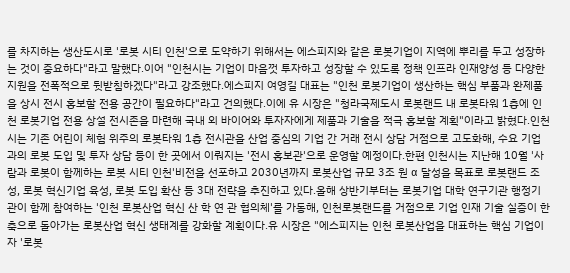를 차지하는 생산도시로 '로봇 시티 인천'으로 도약하기 위해서는 에스피지와 같은 로봇기업이 지역에 뿌리를 두고 성장하는 것이 중요하다"라고 말했다.이어 "인천시는 기업이 마음껏 투자하고 성장할 수 있도록 정책 인프라 인재양성 등 다양한 지원을 전폭적으로 뒷받침하겠다"라고 강조했다.에스피지 여영길 대표는 "인천 로봇기업이 생산하는 핵심 부품과 완제품을 상시 전시 홍보할 전용 공간이 필요하다"라고 건의했다.이에 유 시장은 "청라국제도시 로봇랜드 내 로봇타워 1층에 인천 로봇기업 전용 상설 전시존을 마련해 국내 외 바이어와 투자자에게 제품과 기술을 적극 홍보할 계획"이라고 밝혔다.인천시는 기존 어린이 체험 위주의 로봇타워 1층 전시관을 산업 중심의 기업 간 거래 전시 상담 거점으로 고도화해, 수요 기업과의 로봇 도입 및 투자 상담 등이 한 곳에서 이뤄지는 '전시 홍보관'으로 운영할 예정이다.한편 인천시는 지난해 10월 '사람과 로봇이 함께하는 로봇 시티 인천'비전을 선포하고 2030년까지 로봇산업 규모 3조 원 α 달성을 목표로 로봇랜드 조성, 로봇 혁신기업 육성, 로봇 도입 확산 등 3대 전략을 추진하고 있다.올해 상반기부터는 로봇기업 대학 연구기관 행정기관이 함께 참여하는 '인천 로봇산업 혁신 산 학 연 관 협의체'를 가동해, 인천로봇랜드를 거점으로 기업 인재 기술 실증이 한 축으로 돌아가는 로봇산업 혁신 생태계를 강화할 계획이다.유 시장은 "에스피지는 인천 로봇산업을 대표하는 핵심 기업이자 '로봇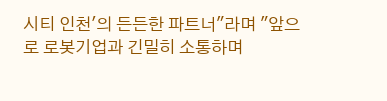시티 인천'의 든든한 파트너"라며 "앞으로 로봇기업과 긴밀히 소통하며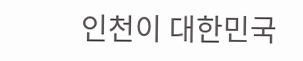인천이 대한민국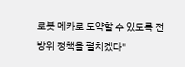로봇 메카로 도약할 수 있도록 전방위 정책을 펼치겠다"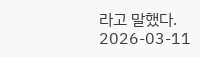라고 말했다.
2026-03-11